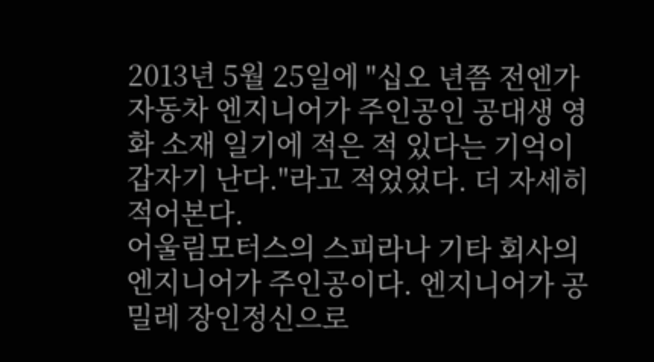2013년 5월 25일에 "십오 년쯤 전엔가 자동차 엔지니어가 주인공인 공대생 영화 소재 일기에 적은 적 있다는 기억이 갑자기 난다."라고 적었었다. 더 자세히 적어본다.
어울림모터스의 스피라나 기타 회사의 엔지니어가 주인공이다. 엔지니어가 공밀레 장인정신으로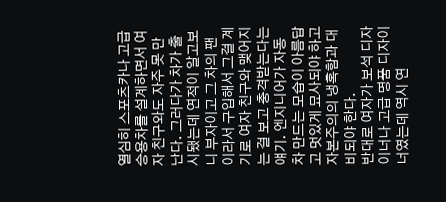열심히 스포츠카나 고급 승용차를 설계하면서 여자 친구와도 자주 못 만난다. 그러다가 차가 출시됐는데 연적이 알고보니 부자이고 그 차의 팬이라서 구입해서 그걸 계기로 여자 친구와 맺어지는 걸 보고 충격받는다는 얘기. 엔지니어가 자동차 만드는 모습이 아름답고 멋있게 묘사되야 하고 자본주의의 냉혹함과 대비되야 한다.
반대로 여자가 보석 디자이너나 고급 명품 디자이너였는데 역시 연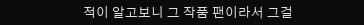적이 알고보니 그 작품 팬이라서 그걸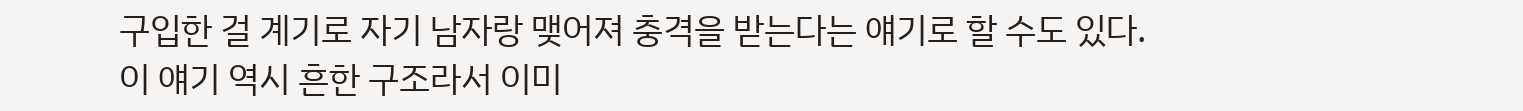구입한 걸 계기로 자기 남자랑 맺어져 충격을 받는다는 얘기로 할 수도 있다.
이 얘기 역시 흔한 구조라서 이미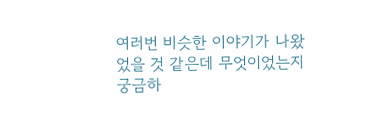여러번 비슷한 이야기가 나왔었을 것 같은데 무엇이었는지 궁금하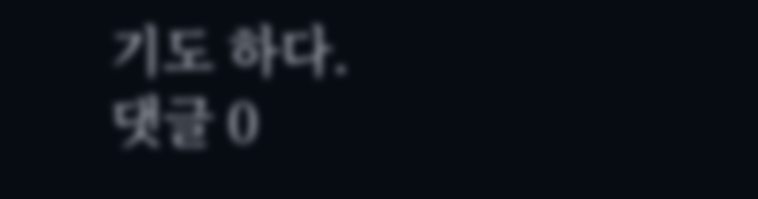기도 하다.
댓글 0